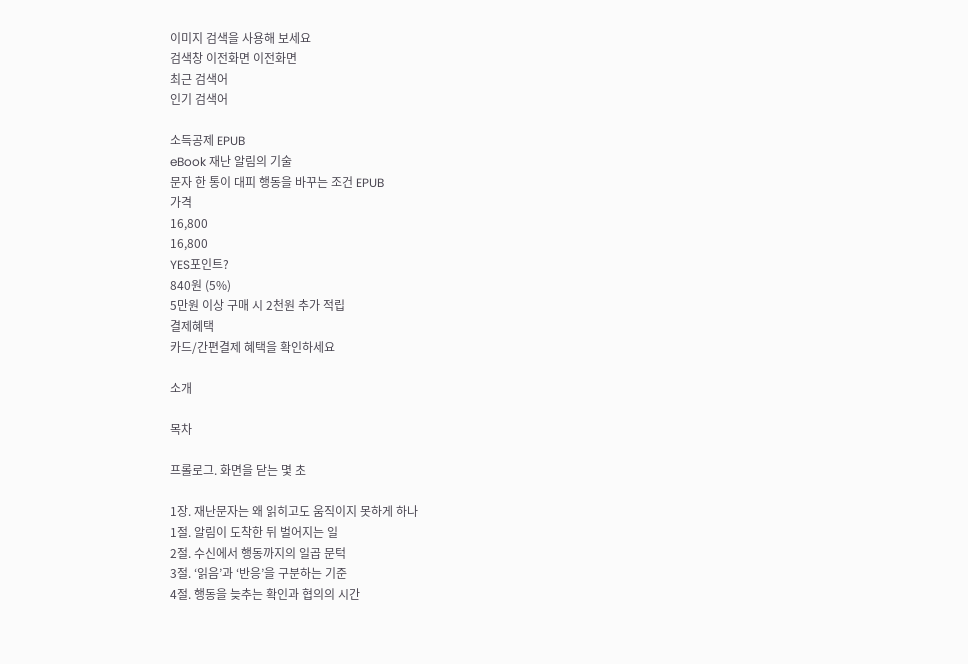이미지 검색을 사용해 보세요
검색창 이전화면 이전화면
최근 검색어
인기 검색어

소득공제 EPUB
eBook 재난 알림의 기술
문자 한 통이 대피 행동을 바꾸는 조건 EPUB
가격
16,800
16,800
YES포인트?
840원 (5%)
5만원 이상 구매 시 2천원 추가 적립
결제혜택
카드/간편결제 혜택을 확인하세요

소개

목차

프롤로그. 화면을 닫는 몇 초

1장. 재난문자는 왜 읽히고도 움직이지 못하게 하나
1절. 알림이 도착한 뒤 벌어지는 일
2절. 수신에서 행동까지의 일곱 문턱
3절. ‘읽음’과 ‘반응’을 구분하는 기준
4절. 행동을 늦추는 확인과 협의의 시간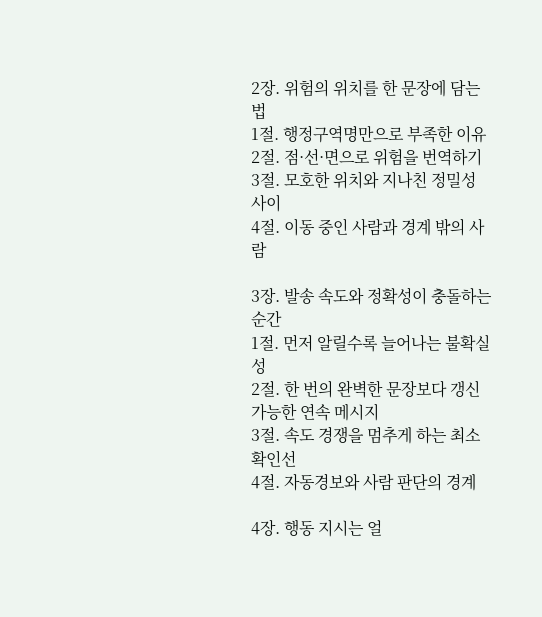2장. 위험의 위치를 한 문장에 담는 법
1절. 행정구역명만으로 부족한 이유
2절. 점·선·면으로 위험을 번역하기
3절. 모호한 위치와 지나친 정밀성 사이
4절. 이동 중인 사람과 경계 밖의 사람

3장. 발송 속도와 정확성이 충돌하는 순간
1절. 먼저 알릴수록 늘어나는 불확실성
2절. 한 번의 완벽한 문장보다 갱신 가능한 연속 메시지
3절. 속도 경쟁을 멈추게 하는 최소 확인선
4절. 자동경보와 사람 판단의 경계

4장. 행동 지시는 얼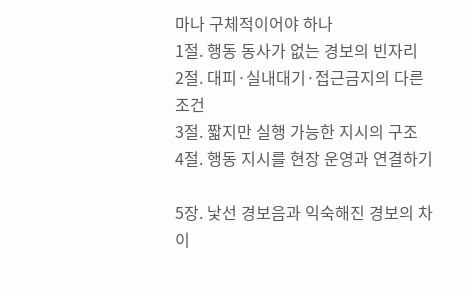마나 구체적이어야 하나
1절. 행동 동사가 없는 경보의 빈자리
2절. 대피·실내대기·접근금지의 다른 조건
3절. 짧지만 실행 가능한 지시의 구조
4절. 행동 지시를 현장 운영과 연결하기

5장. 낯선 경보음과 익숙해진 경보의 차이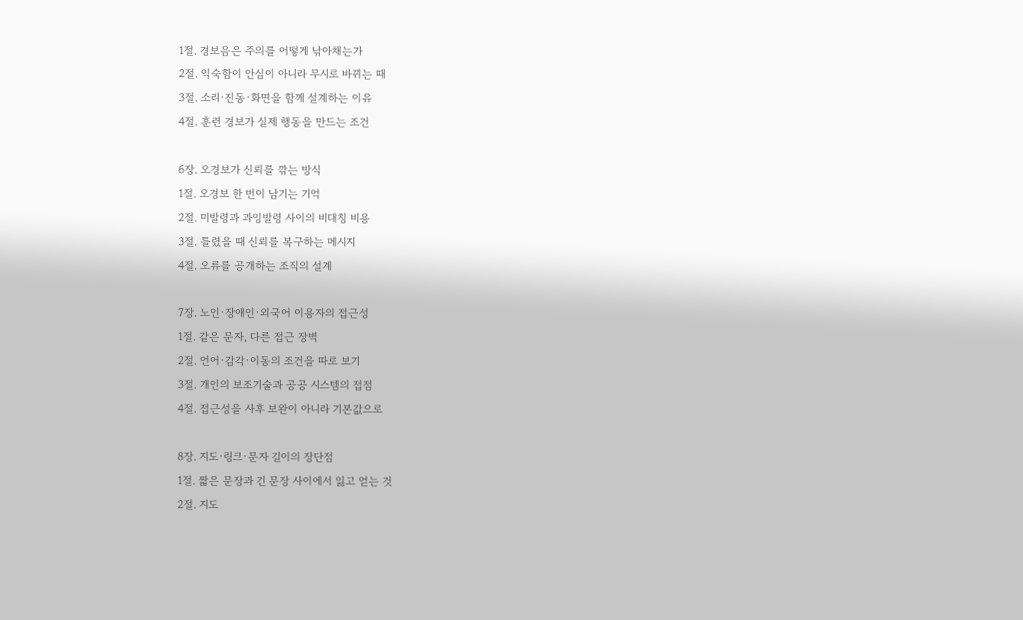1절. 경보음은 주의를 어떻게 낚아채는가
2절. 익숙함이 안심이 아니라 무시로 바뀌는 때
3절. 소리·진동·화면을 함께 설계하는 이유
4절. 훈련 경보가 실제 행동을 만드는 조건

6장. 오경보가 신뢰를 깎는 방식
1절. 오경보 한 번이 남기는 기억
2절. 미발령과 과잉발령 사이의 비대칭 비용
3절. 틀렸을 때 신뢰를 복구하는 메시지
4절. 오류를 공개하는 조직의 설계

7장. 노인·장애인·외국어 이용자의 접근성
1절. 같은 문자, 다른 접근 장벽
2절. 언어·감각·이동의 조건을 따로 보기
3절. 개인의 보조기술과 공공 시스템의 접점
4절. 접근성을 사후 보완이 아니라 기본값으로

8장. 지도·링크·문자 길이의 장단점
1절. 짧은 문장과 긴 문장 사이에서 잃고 얻는 것
2절. 지도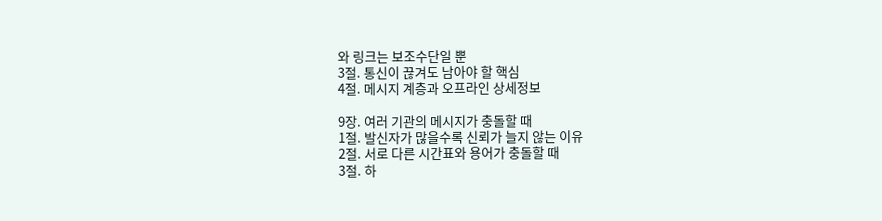와 링크는 보조수단일 뿐
3절. 통신이 끊겨도 남아야 할 핵심
4절. 메시지 계층과 오프라인 상세정보

9장. 여러 기관의 메시지가 충돌할 때
1절. 발신자가 많을수록 신뢰가 늘지 않는 이유
2절. 서로 다른 시간표와 용어가 충돌할 때
3절. 하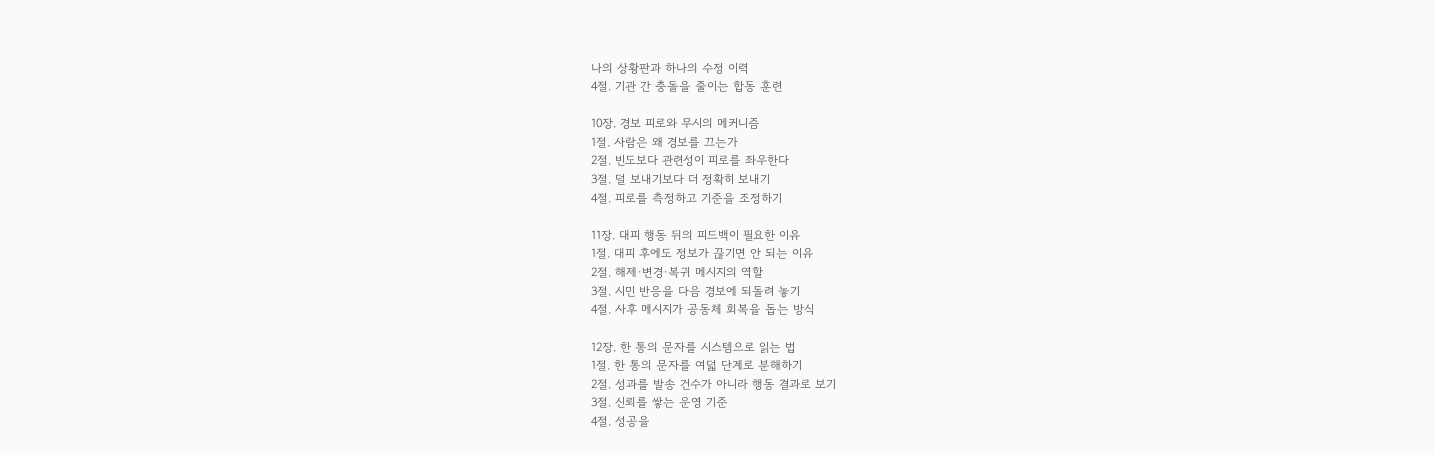나의 상황판과 하나의 수정 이력
4절. 기관 간 충돌을 줄이는 합동 훈련

10장. 경보 피로와 무시의 메커니즘
1절. 사람은 왜 경보를 끄는가
2절. 빈도보다 관련성이 피로를 좌우한다
3절. 덜 보내기보다 더 정확히 보내기
4절. 피로를 측정하고 기준을 조정하기

11장. 대피 행동 뒤의 피드백이 필요한 이유
1절. 대피 후에도 정보가 끊기면 안 되는 이유
2절. 해제·변경·복귀 메시지의 역할
3절. 시민 반응을 다음 경보에 되돌려 놓기
4절. 사후 메시지가 공동체 회복을 돕는 방식

12장. 한 통의 문자를 시스템으로 읽는 법
1절. 한 통의 문자를 여덟 단계로 분해하기
2절. 성과를 발송 건수가 아니라 행동 결과로 보기
3절. 신뢰를 쌓는 운영 기준
4절. 성공을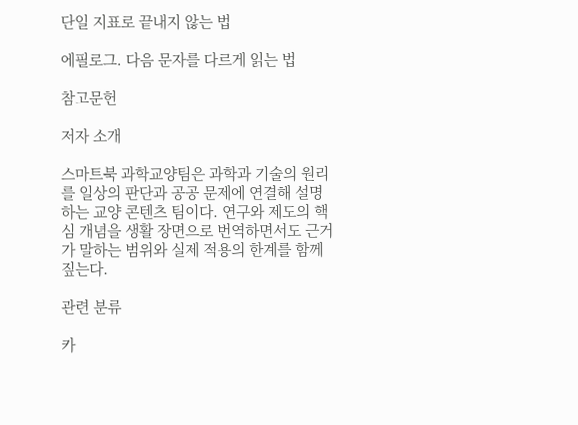단일 지표로 끝내지 않는 법

에필로그. 다음 문자를 다르게 읽는 법

참고문헌

저자 소개

스마트북 과학교양팀은 과학과 기술의 원리를 일상의 판단과 공공 문제에 연결해 설명하는 교양 콘텐츠 팀이다. 연구와 제도의 핵심 개념을 생활 장면으로 번역하면서도 근거가 말하는 범위와 실제 적용의 한계를 함께 짚는다.

관련 분류

카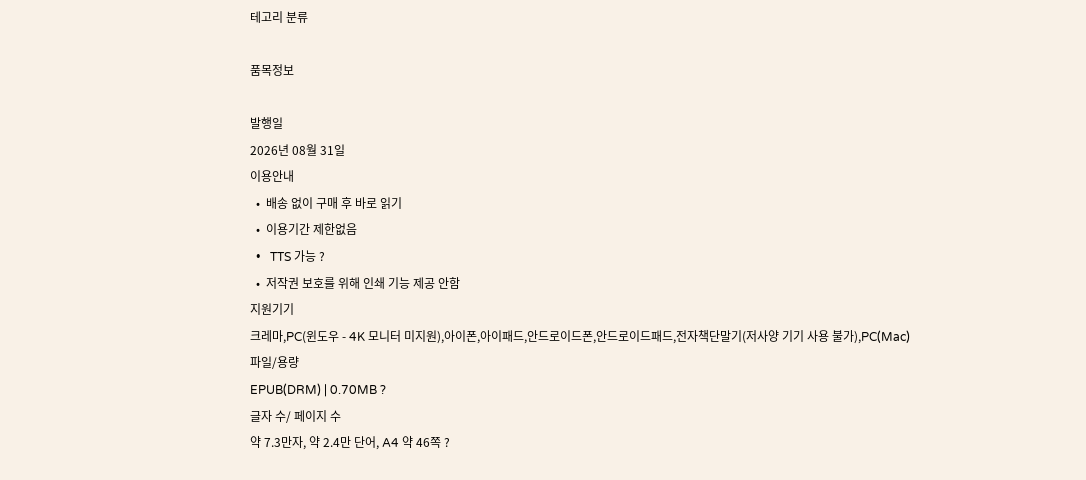테고리 분류

품목정보

발행일
2026년 08월 31일
이용안내
  •  배송 없이 구매 후 바로 읽기
  •  이용기간 제한없음
  •   TTS 가능 ?
  •  저작권 보호를 위해 인쇄 기능 제공 안함
지원기기
크레마,PC(윈도우 - 4K 모니터 미지원),아이폰,아이패드,안드로이드폰,안드로이드패드,전자책단말기(저사양 기기 사용 불가),PC(Mac)
파일/용량
EPUB(DRM) | 0.70MB ?
글자 수/ 페이지 수
약 7.3만자, 약 2.4만 단어, A4 약 46쪽 ?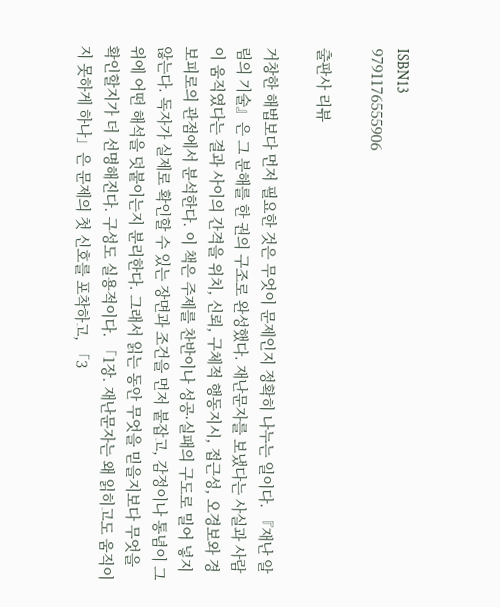ISBN13
9791176555906

출판사 리뷰

거창한 해법보다 먼저 필요한 것은 무엇이 문제인지 정확히 나누는 일이다. 『재난 알림의 기술』은 그 분해를 한 권의 구조로 완성했다. 재난문자를 보냈다는 사실과 사람이 움직였다는 결과 사이의 간격을 위치, 신뢰, 구체적 행동지시, 접근성, 오경보와 경보피로의 관점에서 분석한다. 이 책은 주제를 찬반이나 성공·실패의 구도로 밀어 넣지 않는다. 독자가 실제로 확인할 수 있는 장면과 조건을 먼저 붙잡고, 감정이나 통념이 그 위에 어떤 해석을 덧붙이는지 분리한다. 그래서 읽는 동안 무엇을 믿을지보다 무엇을 확인할지가 더 선명해진다. 구성도 실용적이다. 「1장. 재난문자는 왜 읽히고도 움직이지 못하게 하나」은 문제의 첫 신호를 포착하고, 「3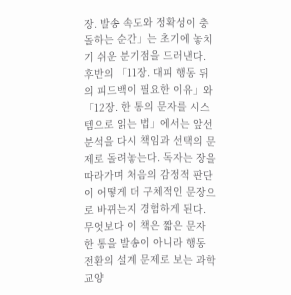장. 발송 속도와 정확성이 충돌하는 순간」는 초기에 놓치기 쉬운 분기점을 드러낸다. 후반의 「11장. 대피 행동 뒤의 피드백이 필요한 이유」와 「12장. 한 통의 문자를 시스템으로 읽는 법」에서는 앞선 분석을 다시 책임과 선택의 문제로 돌려놓는다. 독자는 장을 따라가며 처음의 감정적 판단이 어떻게 더 구체적인 문장으로 바뀌는지 경험하게 된다. 무엇보다 이 책은 짧은 문자 한 통을 발송이 아니라 행동 전환의 설계 문제로 보는 과학교양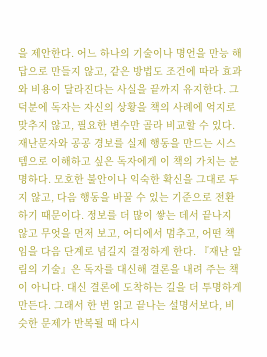을 제안한다. 어느 하나의 기술이나 명언을 만능 해답으로 만들지 않고, 같은 방법도 조건에 따라 효과와 비용이 달라진다는 사실을 끝까지 유지한다. 그 덕분에 독자는 자신의 상황을 책의 사례에 억지로 맞추지 않고, 필요한 변수만 골라 비교할 수 있다. 재난문자와 공공 경보를 실제 행동을 만드는 시스템으로 이해하고 싶은 독자에게 이 책의 가치는 분명하다. 모호한 불안이나 익숙한 확신을 그대로 두지 않고, 다음 행동을 바꿀 수 있는 기준으로 전환하기 때문이다. 정보를 더 많이 쌓는 데서 끝나지 않고 무엇을 먼저 보고, 어디에서 멈추고, 어떤 책임을 다음 단계로 넘길지 결정하게 한다. 『재난 알림의 기술』은 독자를 대신해 결론을 내려 주는 책이 아니다. 대신 결론에 도착하는 길을 더 투명하게 만든다. 그래서 한 번 읽고 끝나는 설명서보다, 비슷한 문제가 반복될 때 다시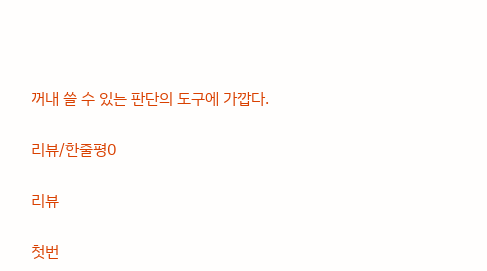꺼내 쓸 수 있는 판단의 도구에 가깝다.

리뷰/한줄평0

리뷰

첫번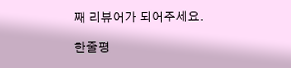째 리뷰어가 되어주세요.

한줄평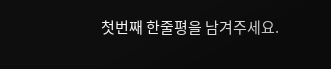첫번째 한줄평을 남겨주세요.